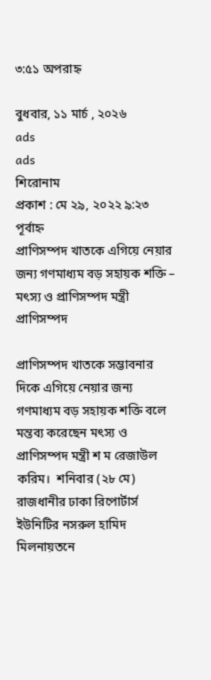৩:৫১ অপরাহ্ন

বুধবার, ১১ মার্চ , ২০২৬
ads
ads
শিরোনাম
প্রকাশ : মে ২৯, ২০২২ ৯:২৩ পূর্বাহ্ন
প্রাণিসম্পদ খাতকে এগিয়ে নেয়ার জন্য গণমাধ্যম বড় সহায়ক শক্তি – মৎস্য ও প্রাণিসম্পদ মন্ত্রী
প্রাণিসম্পদ

প্রাণিসম্পদ খাতকে সম্ভাবনার দিকে এগিয়ে নেয়ার জন্য গণমাধ্যম বড় সহায়ক শক্তি বলে মন্তব্য করেছেন মৎস্য ও প্রাণিসম্পদ মন্ত্রী শ ম রেজাউল করিম।  শনিবার (২৮ মে) রাজধানীর ঢাকা রিপোর্টার্স ইউনিটির নসরুল হামিদ মিলনায়তনে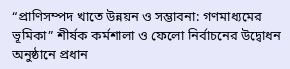“প্রাণিসম্পদ খাতে উন্নয়ন ও সম্ভাবনা: গণমাধ্যমের ভূমিকা” শীর্ষক কর্মশালা ও ফেলো নির্বাচনের উদ্বোধন অনুষ্ঠানে প্রধান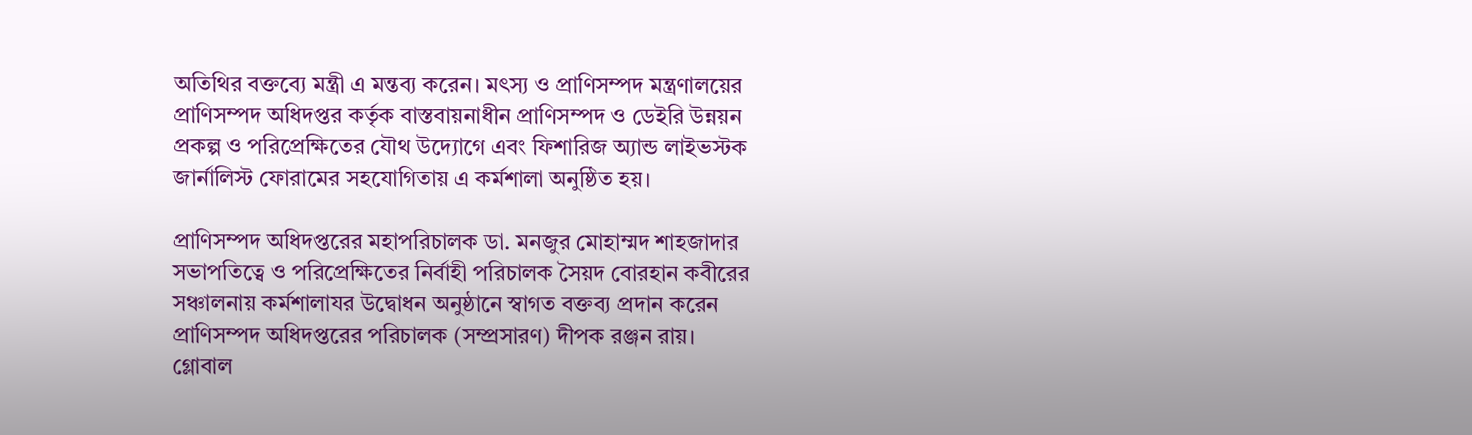অতিথির বক্তব্যে মন্ত্রী এ মন্তব্য করেন। মৎস্য ও প্রাণিসম্পদ মন্ত্রণালয়ের প্রাণিসম্পদ অধিদপ্তর কর্তৃক বাস্তবায়নাধীন প্রাণিসম্পদ ও ডেইরি উন্নয়ন প্রকল্প ও পরিপ্রেক্ষিতের যৌথ উদ্যোগে এবং ফিশারিজ অ্যান্ড লাইভস্টক জার্নালিস্ট ফোরামের সহযোগিতায় এ কর্মশালা অনুষ্ঠিত হয়।

প্রাণিসম্পদ অধিদপ্তরের মহাপরিচালক ডা. মনজুর মোহাম্মদ শাহজাদার সভাপতিত্বে ও পরিপ্রেক্ষিতের নির্বাহী পরিচালক সৈয়দ বোরহান কবীরের সঞ্চালনায় কর্মশালাযর উদ্বোধন অনুষ্ঠানে স্বাগত বক্তব্য প্রদান করেন প্রাণিসম্পদ অধিদপ্তরের পরিচালক (সম্প্রসারণ) দীপক রঞ্জন রায়। গ্লোবাল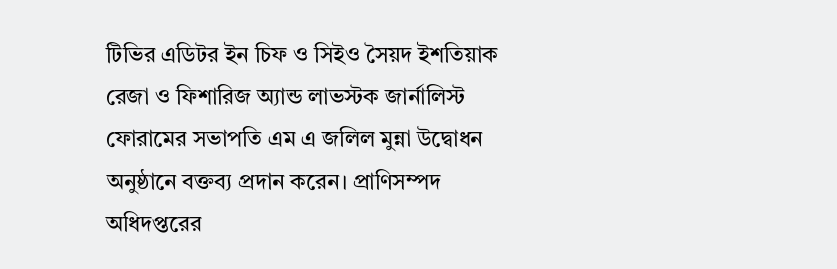টিভির এডিটর ইন চিফ ও সিইও সৈয়দ ইশতিয়াক রেজা ও ফিশারিজ অ্যান্ড লাভস্টক জার্নালিস্ট ফোরামের সভাপতি এম এ জলিল মুন্না উদ্বোধন অনুষ্ঠানে বক্তব্য প্রদান করেন। প্রাণিসম্পদ অধিদপ্তরের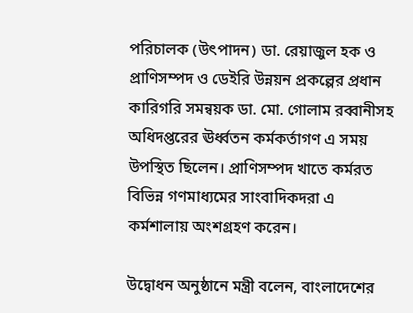পরিচালক (উৎপাদন) ডা. রেয়াজুল হক ও  প্রাণিসম্পদ ও ডেইরি উন্নয়ন প্রকল্পের প্রধান কারিগরি সমন্বয়ক ডা. মো. গোলাম রব্বানীসহ অধিদপ্তরের ঊর্ধ্বতন কর্মকর্তাগণ এ সময় উপস্থিত ছিলেন। প্রাণিসম্পদ খাতে কর্মরত বিভিন্ন গণমাধ্যমের সাংবাদিকদরা এ কর্মশালায় অংশগ্রহণ করেন।

উদ্বোধন অনুষ্ঠানে মন্ত্রী বলেন, বাংলাদেশের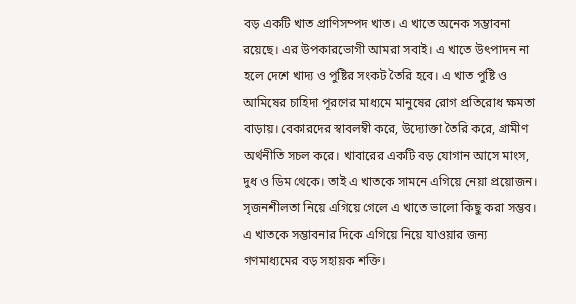বড় একটি খাত প্রাণিসম্পদ খাত। এ খাতে অনেক সম্ভাবনা রয়েছে। এর উপকারভোগী আমরা সবাই। এ খাতে উৎপাদন না হলে দেশে খাদ্য ও পুষ্টির সংকট তৈরি হবে। এ খাত পুষ্টি ও আমিষের চাহিদা পূরণের মাধ্যমে মানুষের রোগ প্রতিরোধ ক্ষমতা বাড়ায়। বেকারদের স্বাবলম্বী করে, উদ্যোক্তা তৈরি করে, গ্রামীণ অর্থনীতি সচল করে। খাবারের একটি বড় যোগান আসে মাংস, দুধ ও ডিম থেকে। তাই এ খাতকে সামনে এগিয়ে নেয়া প্রয়োজন। সৃজনশীলতা নিয়ে এগিয়ে গেলে এ খাতে ভালো কিছু করা সম্ভব। এ খাতকে সম্ভাবনার দিকে এগিয়ে নিয়ে যাওয়ার জন্য গণমাধ্যমের বড় সহায়ক শক্তি।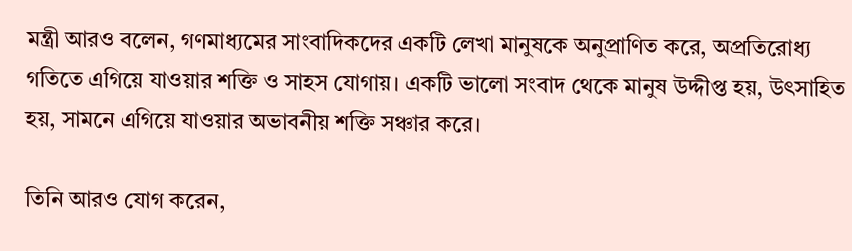মন্ত্রী আরও বলেন, গণমাধ্যমের সাংবাদিকদের একটি লেখা মানুষকে অনুপ্রাণিত করে, অপ্রতিরোধ্য গতিতে এগিয়ে যাওয়ার শক্তি ও সাহস যোগায়। একটি ভালো সংবাদ থেকে মানুষ উদ্দীপ্ত হয়, উৎসাহিত হয়, সামনে এগিয়ে যাওয়ার অভাবনীয় শক্তি সঞ্চার করে।

তিনি আরও যোগ করেন,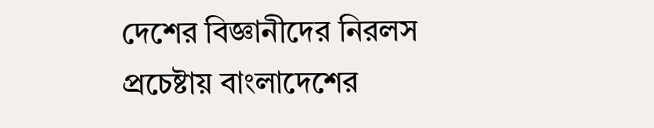দেশের বিজ্ঞানীদের নিরলস প্রচেষ্টায় বাংলাদেশের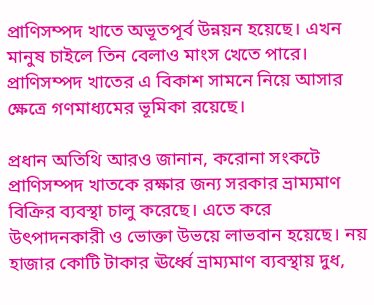প্রাণিসম্পদ খাতে অভূতপূর্ব উন্নয়ন হয়েছে। এখন মানুষ চাইলে তিন বেলাও মাংস খেতে পারে। প্রাণিসম্পদ খাতের এ বিকাশ সামনে নিয়ে আসার ক্ষেত্রে গণমাধ্যমের ভূমিকা রয়েছে।

প্রধান অতিথি আরও জানান, করোনা সংকটে প্রাণিসম্পদ খাতকে রক্ষার জন্য সরকার ভ্রাম্যমাণ বিক্রির ব্যবস্থা চালু করেছে। এতে করে উৎপাদনকারী ও ভোক্তা উভয়ে লাভবান হয়েছে। নয় হাজার কোটি টাকার ঊর্ধ্বে ভ্রাম্যমাণ ব্যবস্থায় দুধ,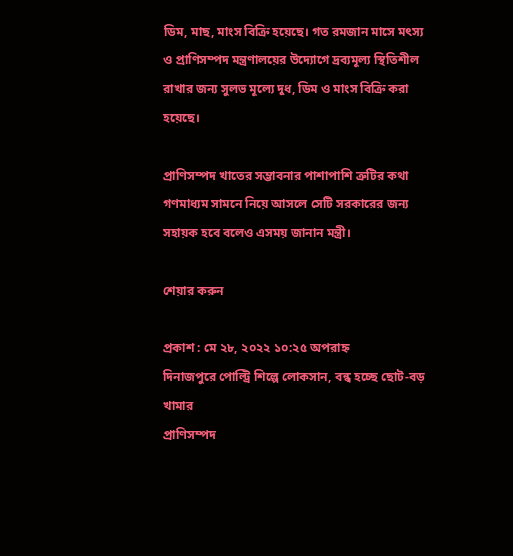ডিম, মাছ, মাংস বিক্রি হয়েছে। গত রমজান মাসে মৎস্য ও প্রাণিসম্পদ মন্ত্রণালয়ের উদ্যোগে দ্রব্যমূল্য স্থিতিশীল রাখার জন্য সুলভ মূল্যে দুধ, ডিম ও মাংস বিক্রি করা হয়েছে।

প্রাণিসম্পদ খাতের সম্ভাবনার পাশাপাশি ত্রুটির কথা গণমাধ্যম সামনে নিয়ে আসলে সেটি সরকারের জন্য সহায়ক হবে বলেও এসময় জানান মন্ত্রী।

শেয়ার করুন

প্রকাশ : মে ২৮, ২০২২ ১০:২৫ অপরাহ্ন
দিনাজপুরে পোল্ট্রি শিল্পে লোকসান, বন্ধ হচ্ছে ছোট-বড় খামার
প্রাণিসম্পদ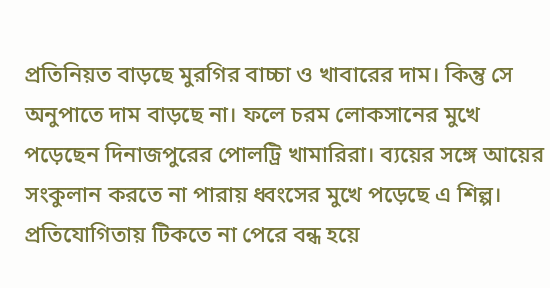প্রতিনিয়ত বাড়ছে মুরগির বাচ্চা ও খাবারের দাম। কিন্তু সে অনুপাতে দাম বাড়ছে না। ফলে চরম লোকসানের মুখে পড়েছেন দিনাজপুরের পোলট্রি খামারিরা। ব্যয়ের সঙ্গে আয়ের সংকুলান করতে না পারায় ধ্বংসের মুখে পড়েছে এ শিল্প। প্রতিযোগিতায় টিকতে না পেরে বন্ধ হয়ে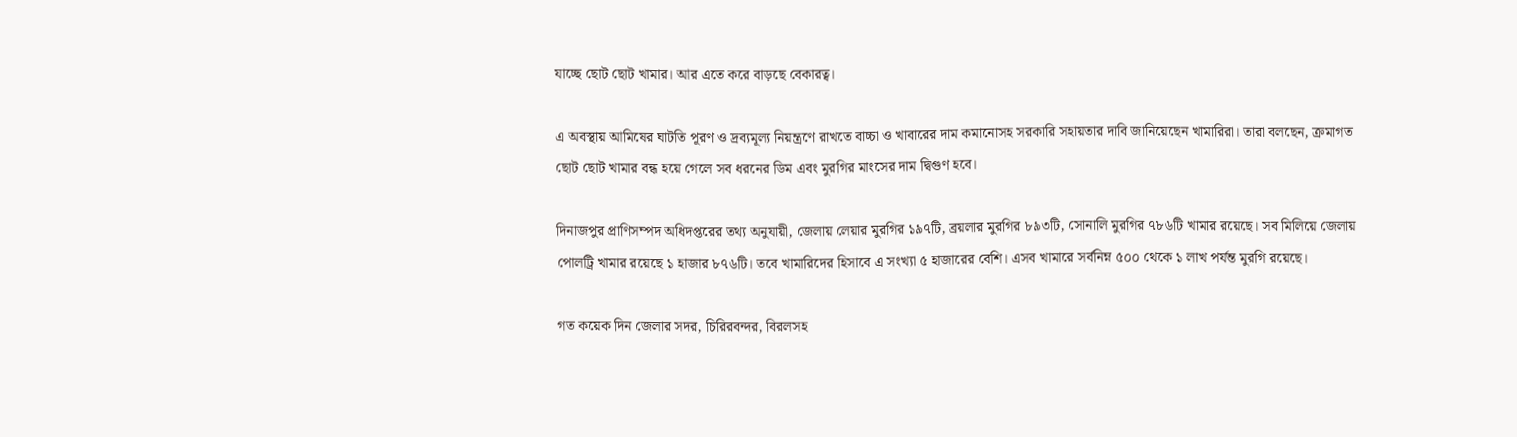যাচ্ছে ছোট ছোট খামার। আর এতে করে বাড়ছে বেকারত্ব।

এ অবস্থায় আমিষের ঘাটতি পূরণ ও দ্রব্যমূল্য নিয়ন্ত্রণে রাখতে বাচ্চা ও খাবারের দাম কমানোসহ সরকারি সহায়তার দাবি জানিয়েছেন খামারিরা। তারা বলছেন, ক্রমাগত ছোট ছোট খামার বন্ধ হয়ে গেলে সব ধরনের ডিম এবং মুরগির মাংসের দাম দ্বিগুণ হবে।

দিনাজপুর প্রাণিসম্পদ অধিদপ্তরের তথ্য অনুযায়ী, জেলায় লেয়ার মুরগির ১৯৭টি, ব্রয়লার মুরগির ৮৯৩টি, সোনালি মুরগির ৭৮৬টি খামার রয়েছে। সব মিলিয়ে জেলায় পোলট্রি খামার রয়েছে ১ হাজার ৮৭৬টি। তবে খামারিদের হিসাবে এ সংখ্যা ৫ হাজারের বেশি। এসব খামারে সর্বনিম্ন ৫০০ থেকে ১ লাখ পর্যন্ত মুরগি রয়েছে।

গত কয়েক দিন জেলার সদর, চিরিরবন্দর, বিরলসহ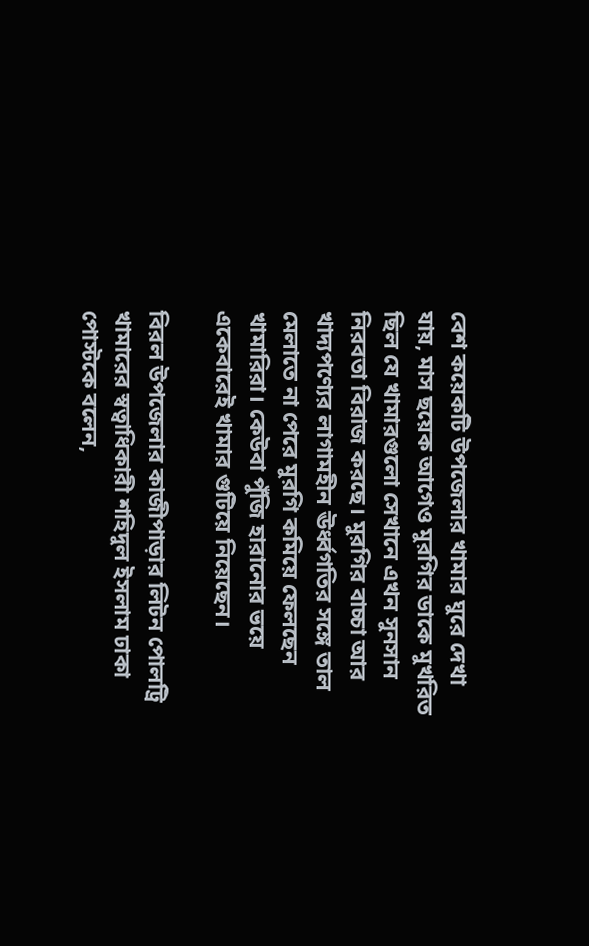বেশ কয়েকটি উপজেলার খামার ঘুরে দেখা যায়, মাস ছয়েক আগেও মুরগির ডাকে মুখরিত ছিল যে খামারগুলো সেখানে এখন সুনসান নিরবতা বিরাজ করছে। মুরগির বাচ্চা আর খাদ্যপণ্যের লাগামহীন ঊর্ধ্বগতির সঙ্গে তাল মেলাতে না পেরে মুরগি কমিয়ে ফেলছেন খামারিরা। কেউবা পুঁজি হারানোর ভয়ে একেবারেই খামার গুটিয়ে নিয়েছেন।

বিরল উপজেলার কাজীপাড়ার লিটন পোলট্রি খামারের স্বত্বাধিকারী শহিদুল ইসলাম ঢাকা পোস্টকে বলেন,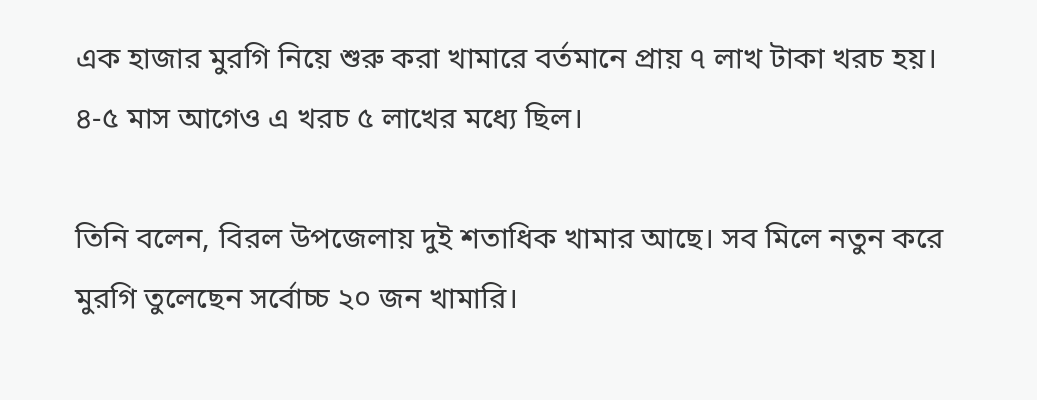এক হাজার মুরগি নিয়ে শুরু করা খামারে বর্তমানে প্রায় ৭ লাখ টাকা খরচ হয়। ৪-৫ মাস আগেও এ খরচ ৫ লাখের মধ্যে ছিল।

তিনি বলেন, বিরল উপজেলায় দুই শতাধিক খামার আছে। সব মিলে নতুন করে মুরগি তুলেছেন সর্বোচ্চ ২০ জন খামারি।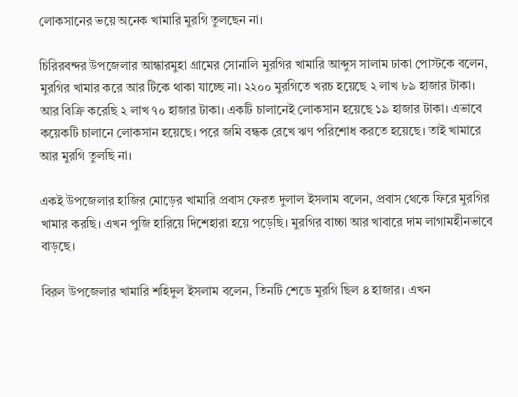লোকসানের ভয়ে অনেক খামারি মুরগি তুলছেন না।

চিরিরবন্দর উপজেলার আন্ধারমুহা গ্রামের সোনালি মুরগির খামারি আব্দুস সালাম ঢাকা পোস্টকে বলেন, মুরগির খামার করে আর টিকে থাকা যাচ্ছে না। ২২০০ মুরগিতে খরচ হয়েছে ২ লাখ ৮৯ হাজার টাকা। আর বিক্রি করেছি ২ লাখ ৭০ হাজার টাকা। একটি চালানেই লোকসান হয়েছে ১৯ হাজার টাকা। এভাবে কয়েকটি চালানে লোকসান হয়েছে। পরে জমি বন্ধক রেখে ঋণ পরিশোধ করতে হয়েছে। তাই খামারে আর মুরগি তুলছি না।

একই উপজেলার হাজির মোড়ের খামারি প্রবাস ফেরত দুলাল ইসলাম বলেন, প্রবাস থেকে ফিরে মুরগির খামার করছি। এখন পুজি হারিয়ে দিশেহারা হয়ে পড়েছি। মুরগির বাচ্চা আর খাবারে দাম লাগামহীনভাবে বাড়ছে।

বিরল উপজেলার খামারি শহিদুল ইসলাম বলেন, তিনটি শেডে মুরগি ছিল ৪ হাজার। এখন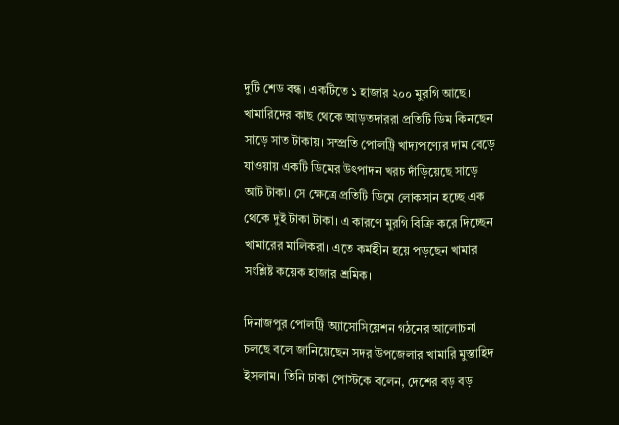দুটি শেড বন্ধ। একটিতে ১ হাজার ২০০ মুরগি আছে। খামারিদের কাছ থেকে আড়তদাররা প্রতিটি ডিম কিনছেন সাড়ে সাত টাকায়। সম্প্রতি পোলট্রি খাদ্যপণ্যের দাম বেড়ে যাওয়ায় একটি ডিমের উৎপাদন খরচ দাঁড়িয়েছে সাড়ে আট টাকা। সে ক্ষেত্রে প্রতিটি ডিমে লোকসান হচ্ছে এক থেকে দুই টাকা টাকা। এ কারণে মুরগি বিক্রি করে দিচ্ছেন খামারের মালিকরা। এতে কর্মহীন হয়ে পড়ছেন খামার সংশ্লিষ্ট কয়েক হাজার শ্রমিক।

দিনাজপুর পোলট্রি অ্যাসোসিয়েশন গঠনের আলোচনা চলছে বলে জানিয়েছেন সদর উপজেলার খামারি মুস্তাহিদ ইসলাম। তিনি ঢাকা পোস্টকে বলেন, দেশের বড় বড়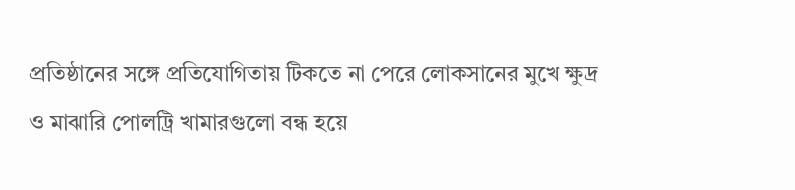প্রতিষ্ঠানের সঙ্গে প্রতিযোগিতায় টিকতে না পেরে লোকসানের মুখে ক্ষুদ্র ও মাঝারি পোলট্রি খামারগুলো বন্ধ হয়ে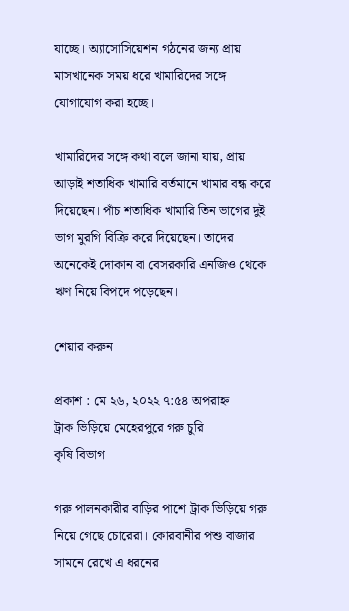যাচ্ছে। অ্যাসোসিয়েশন গঠনের জন্য প্রায় মাসখানেক সময় ধরে খামারিদের সঙ্গে যোগাযোগ করা হচ্ছে।

খামারিদের সঙ্গে কথা বলে জানা যায়, প্রায় আড়াই শতাধিক খামারি বর্তমানে খামার বন্ধ করে দিয়েছেন। পাঁচ শতাধিক খামারি তিন ভাগের দুই ভাগ মুরগি বিক্রি করে দিয়েছেন। তাদের অনেকেই দোকান বা বেসরকারি এনজিও থেকে ঋণ নিয়ে বিপদে পড়েছেন।

শেয়ার করুন

প্রকাশ : মে ২৬, ২০২২ ৭:৫৪ অপরাহ্ন
ট্রাক ভিড়িয়ে মেহেরপুরে গরু চুরি
কৃষি বিভাগ

গরু পালনকারীর বাড়ির পাশে ট্রাক ভিড়িয়ে গরু নিয়ে গেছে চোরেরা। কোরবানীর পশু বাজার সামনে রেখে এ ধরনের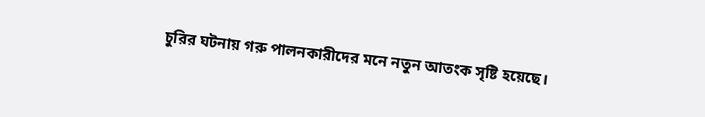চুরির ঘটনায় গরু পালনকারীদের মনে নতুন আতংক সৃষ্টি হয়েছে।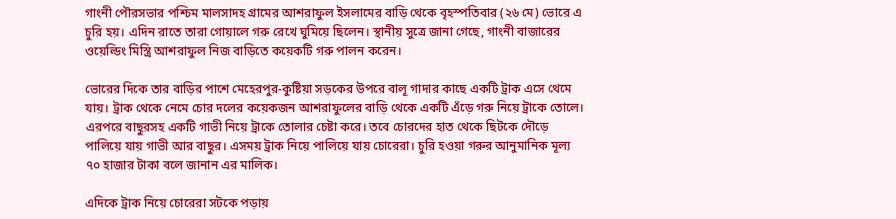গাংনী পৌরসভার পশ্চিম মালসাদহ গ্রামের আশরাফুল ইসলামের বাড়ি থেকে বৃহস্পতিবার (২৬ মে) ভোরে এ চুরি হয়। এদিন রাতে তারা গোয়ালে গরু রেখে ঘুমিয়ে ছিলেন। স্থানীয় সুত্রে জানা গেছে, গাংনী বাজারের ওয়েল্ডিং মিস্ত্রি আশরাফুল নিজ বাড়িতে কয়েকটি গরু পালন করেন।

ভোরের দিকে তার বাড়ির পাশে মেহেরপুর-কুষ্টিয়া সড়কের উপরে বালূ গাদার কাছে একটি ট্রাক এসে থেমে যায়। ট্রাক থেকে নেমে চোর দলের কয়েকজন আশরাফুলের বাড়ি থেকে একটি এঁড়ে গরু নিয়ে ট্রাকে তোলে। এরপরে বাছুরসহ একটি গাভী নিয়ে ট্রাকে তোলার চেষ্টা করে। তবে চোরদের হাত থেকে ছিটকে দৌড়ে পালিয়ে যায় গাভী আর বাছুর। এসময় ট্রাক নিয়ে পালিয়ে যায় চোরেরা। চুরি হওয়া গরুর আনুমানিক মূল্য ৭০ হাজার টাকা বলে জানান এর মালিক।

এদিকে ট্রাক নিয়ে চোরেরা সটকে পড়ায়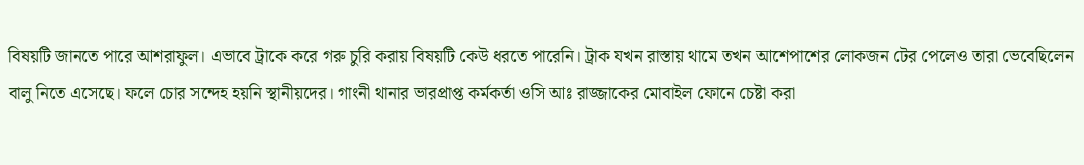বিষয়টি জানতে পারে আশরাফুল। এভাবে ট্রাকে করে গরু চুরি করায় বিষয়টি কেউ ধরতে পারেনি। ট্রাক যখন রাস্তায় থামে তখন আশেপাশের লোকজন টের পেলেও তারা ভেবেছিলেন বালু নিতে এসেছে। ফলে চোর সন্দেহ হয়নি স্থানীয়দের। গাংনী থানার ভারপ্রাপ্ত কর্মকর্তা ওসি আঃ রাজ্জাকের মোবাইল ফোনে চেষ্টা করা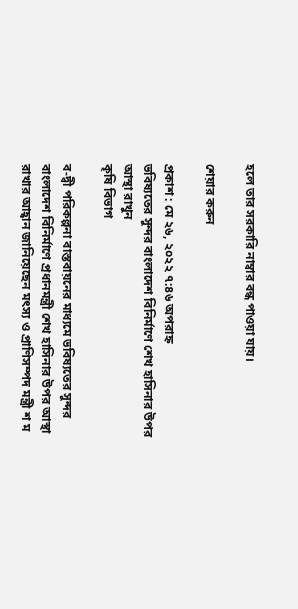হলে তার সরকারি নাম্বার বন্ধ পাওয়া যায়।

শেয়ার করুন

প্রকাশ : মে ২৬, ২০২২ ৭:৪৬ অপরাহ্ন
ভবিষ্যতের সুন্দর বাংলাদেশ বিনির্মাণে শেখ হাসিনার উপর আস্থা রাখুন
কৃষি বিভাগ

ব-দ্বী পরিকল্পনা বাস্তবায়নের মাধ্যমে ভবিষ্যতের সুন্দর বাংলাদেশ বিনির্মাণে প্রধানমন্ত্রী শেখ হাসিনার উপর আস্থা রাখার আহ্বান জানিয়েছেন মৎস্য ও প্রাণিসম্পদ মন্ত্রী শ ম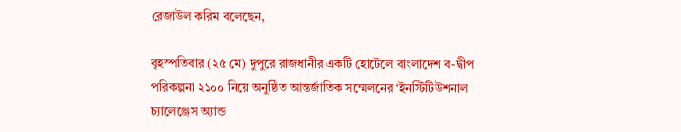রেজাউল করিম বলেছেন,

বৃহস্পতিবার (২৫ মে) দুপুরে রাজধানীর একটি হোটেলে বাংলাদেশ ব-দ্বীপ পরিকল্পনা ২১০০ নিয়ে অনুষ্ঠিত আন্তর্জাতিক সম্মেলনের ‘ইনস্টিটিউশনাল চ্যালেঞ্জেস অ্যান্ড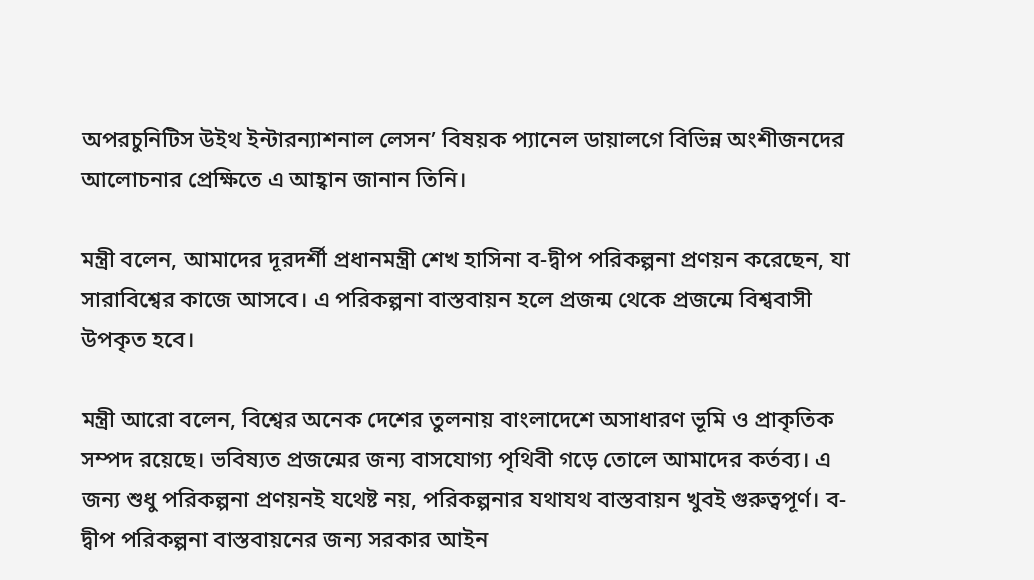অপরচুনিটিস উইথ ইন্টারন্যাশনাল লেসন’ বিষয়ক প্যানেল ডায়ালগে বিভিন্ন অংশীজনদের আলোচনার প্রেক্ষিতে এ আহ্বান জানান তিনি।

মন্ত্রী বলেন, আমাদের দূরদর্শী প্রধানমন্ত্রী শেখ হাসিনা ব-দ্বীপ পরিকল্পনা প্রণয়ন করেছেন, যা সারাবিশ্বের কাজে আসবে। এ পরিকল্পনা বাস্তবায়ন হলে প্রজন্ম থেকে প্রজন্মে বিশ্ববাসী উপকৃত হবে।

মন্ত্রী আরো বলেন, বিশ্বের অনেক দেশের তুলনায় বাংলাদেশে অসাধারণ ভূমি ও প্রাকৃতিক সম্পদ রয়েছে। ভবিষ্যত প্রজন্মের জন্য বাসযোগ্য পৃথিবী গড়ে তোলে আমাদের কর্তব্য। এ জন্য শুধু পরিকল্পনা প্রণয়নই যথেষ্ট নয়, পরিকল্পনার যথাযথ বাস্তবায়ন খুবই গুরুত্বপূর্ণ। ব-দ্বীপ পরিকল্পনা বাস্তবায়নের জন্য সরকার আইন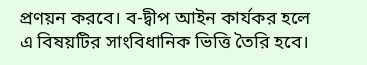প্রণয়ন করবে। ব-দ্বীপ আইন কার্যকর হলে এ বিষয়টির সাংবিধানিক ভিত্তি তৈরি হবে।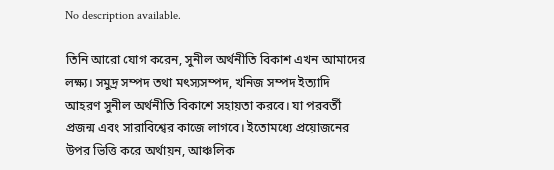No description available.

তিনি আরো যোগ করেন, সুনীল অর্থনীতি বিকাশ এখন আমাদের লক্ষ্য। সমুদ্র সম্পদ তথা মৎস্যসম্পদ, খনিজ সম্পদ ইত্যাদি আহরণ সুনীল অর্থনীতি বিকাশে সহায়তা করবে। যা পরবর্তী প্রজন্ম এবং সারাবিশ্বের কাজে লাগবে। ইতোমধ্যে প্রয়োজনের উপর ভিত্তি করে অর্থায়ন, আঞ্চলিক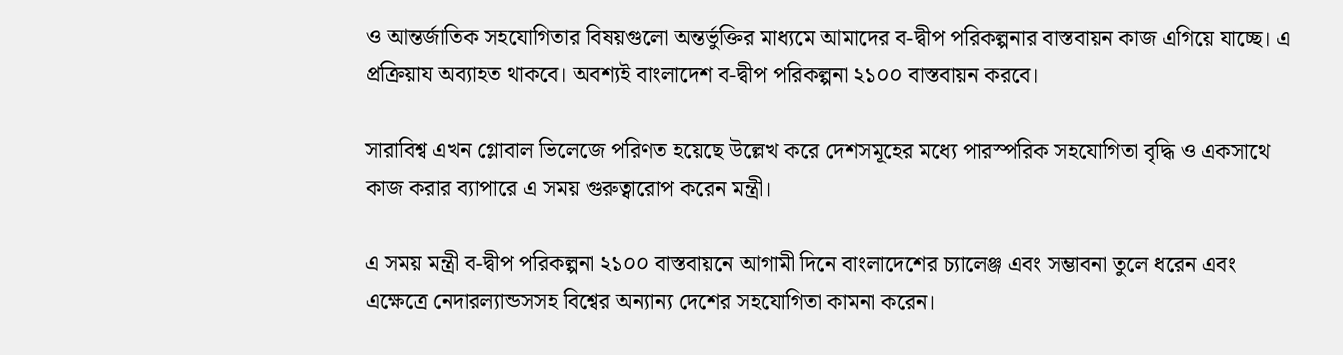ও আন্তর্জাতিক সহযোগিতার বিষয়গুলো অন্তর্ভুক্তির মাধ্যমে আমাদের ব-দ্বীপ পরিকল্পনার বাস্তবায়ন কাজ এগিয়ে যাচ্ছে। এ প্রক্রিয়ায অব্যাহত থাকবে। অবশ্যই বাংলাদেশ ব-দ্বীপ পরিকল্পনা ২১০০ বাস্তবায়ন করবে।

সারাবিশ্ব এখন গ্লোবাল ভিলেজে পরিণত হয়েছে উল্লেখ করে দেশসমূহের মধ্যে পারস্পরিক সহযোগিতা বৃদ্ধি ও একসাথে কাজ করার ব্যাপারে এ সময় গুরুত্বারোপ করেন মন্ত্রী।

এ সময় মন্ত্রী ব-দ্বীপ পরিকল্পনা ২১০০ বাস্তবায়নে আগামী দিনে বাংলাদেশের চ্যালেঞ্জ এবং সম্ভাবনা তুলে ধরেন এবং এক্ষেত্রে নেদারল্যান্ডসসহ বিশ্বের অন্যান্য দেশের সহযোগিতা কামনা করেন।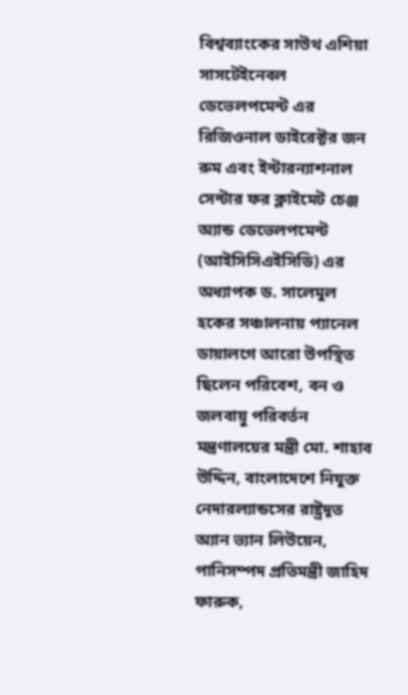বিশ্বব্যাংকের সাউথ এশিয়া সাসটেইনেবল ডেভেলপমেন্ট এর রিজিওনাল ডাইরেক্টর জন রুম এবং ইন্টারন্যাশনাল সেন্টার ফর ক্লাইমেট চেঞ্জ অ্যান্ড ডেভেলপমেন্ট (আইসিসিএইসিডি) এর অধ্যাপক ড. সালেমুল হকের সঞ্চালনায় প্যানেল ডায়ালগে আরো উপস্থিত ছিলেন পরিবেশ, বন ও জলবায়ু পরিবর্তন মন্ত্রণালয়ের মন্ত্রী মো. শাহাব উদ্দিন, বাংলাদেশে নিযুক্ত নেদারল্যান্ডসের রাষ্ট্রদূত অ্যান ভ্যান লিউয়েন, পানিসম্পদ প্রতিমন্ত্রী জাহিদ ফারুক,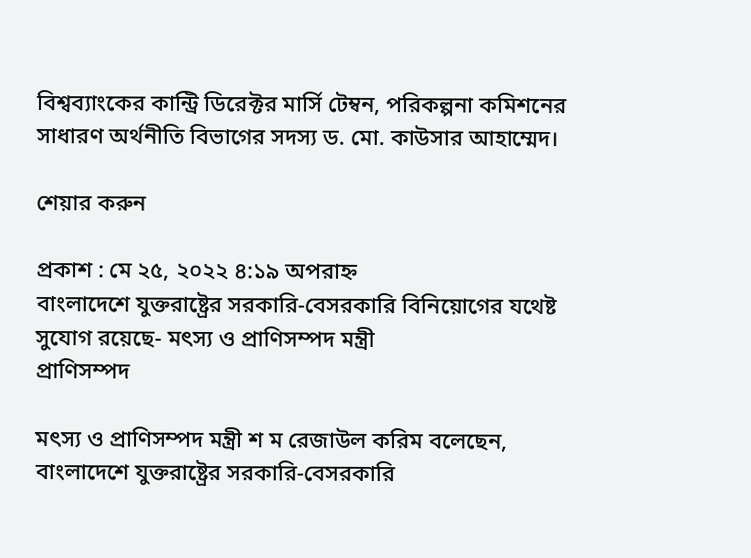বিশ্বব্যাংকের কান্ট্রি ডিরেক্টর মার্সি টেম্বন, পরিকল্পনা কমিশনের সাধারণ অর্থনীতি বিভাগের সদস্য ড. মো. কাউসার আহাম্মেদ।

শেয়ার করুন

প্রকাশ : মে ২৫, ২০২২ ৪:১৯ অপরাহ্ন
বাংলাদেশে যুক্তরাষ্ট্রের সরকারি-বেসরকারি বিনিয়োগের যথেষ্ট সুযোগ রয়েছে- মৎস্য ও প্রাণিসম্পদ মন্ত্রী
প্রাণিসম্পদ

মৎস্য ও প্রাণিসম্পদ মন্ত্রী শ ম রেজাউল করিম বলেছেন, বাংলাদেশে যুক্তরাষ্ট্রের সরকারি-বেসরকারি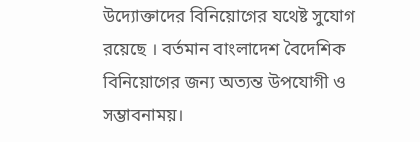উদ্যোক্তাদের বিনিয়োগের যথেষ্ট সুযোগ রয়েছে । বর্তমান বাংলাদেশ বৈদেশিক বিনিয়োগের জন্য অত্যন্ত উপযোগী ও সম্ভাবনাময়।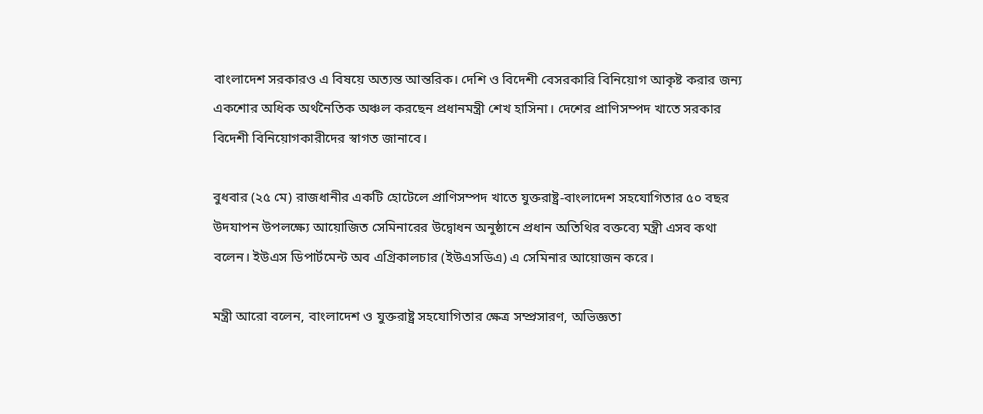বাংলাদেশ সরকারও এ বিষয়ে অত্যন্ত আন্তরিক। দেশি ও বিদেশী বেসরকারি বিনিয়োগ আকৃষ্ট করার জন্য একশোর অধিক অর্থনৈতিক অঞ্চল করছেন প্রধানমন্ত্রী শেখ হাসিনা। দেশের প্রাণিসম্পদ খাতে সরকার বিদেশী বিনিয়োগকারীদের স্বাগত জানাবে।

বুধবার (২৫ মে) রাজধানীর একটি হোটেলে প্রাণিসম্পদ খাতে যুক্তরাষ্ট্র-বাংলাদেশ সহযোগিতার ৫০ বছর উদযাপন উপলক্ষ্যে আয়োজিত সেমিনারের উদ্বোধন অনুষ্ঠানে প্রধান অতিথির বক্তব্যে মন্ত্রী এসব কথা বলেন। ইউএস ডিপার্টমেন্ট অব এগ্রিকালচার (ইউএসডিএ) এ সেমিনার আয়োজন করে।

মন্ত্রী আরো বলেন, বাংলাদেশ ও যুক্তরাষ্ট্র সহযোগিতার ক্ষেত্র সম্প্রসারণ, অভিজ্ঞতা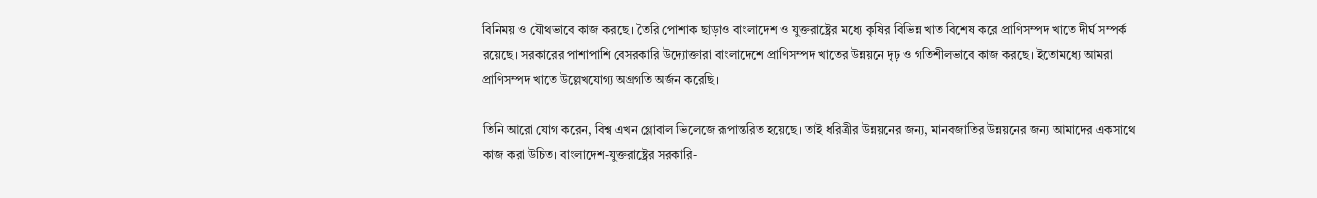বিনিময় ও যৌথভাবে কাজ করছে। তৈরি পোশাক ছাড়াও বাংলাদেশ ও যুক্তরাষ্ট্রের মধ্যে কৃষির বিভিন্ন খাত বিশেষ করে প্রাণিসম্পদ খাতে দীর্ঘ সম্পর্ক রয়েছে। সরকারের পাশাপাশি বেসরকারি উদ্যোক্তারা বাংলাদেশে প্রাণিসম্পদ খাতের উন্নয়নে দৃঢ় ও গতিশীলভাবে কাজ করছে। ইতোমধ্যে আমরা প্রাণিসম্পদ খাতে উল্লেখযোগ্য অগ্রগতি অর্জন করেছি।

তিনি আরো যোগ করেন, বিশ্ব এখন গ্লোবাল ভিলেজে রূপান্তরিত হয়েছে। তাই ধরিত্রীর উন্নয়নের জন্য, মানবজাতির উন্নয়নের জন্য আমাদের একসাথে কাজ করা উচিত। বাংলাদেশ-যুক্তরাষ্ট্রের সরকারি-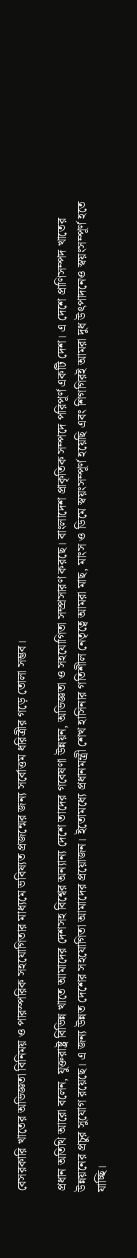বেসরকারি খাতের অভিজ্ঞতা বিনিময় ও পারস্পরিক সহযোগিতার মাধ্যমে ভবিষ্যত প্রজন্মের জন্য সর্বোত্তম ধরিত্রীর গড়ে তোলা সম্ভব।

প্রধান অতিথি আরো বলেন, যুক্তরাষ্ট্র বিভিন্ন খাতে আমাদের দেশসহ বিশ্বের অন্যান্য দেশে তাদের গবেষণা উন্নয়ন, অভিজ্ঞতা ও সহযোগিতা সম্প্রসারণ করছে। বাংলাদেশ প্রাকৃতিক সম্পদে পরিপূর্ণ একটি দেশ। এ দেশে প্রাণিসম্পদ খাতের উন্নয়নের প্রচুর সুযোগ রয়েছে। এ জন্য উন্নত দেশের সহযোগিতা আমাদের প্রয়োজন। ইতোমধ্যে প্রধানমন্ত্রী শেখ হাসিনার গতিশীল নেতৃত্বে আমরা মাছ, মাংস ও ডিমে স্বয়ংসম্পূর্ণ হয়েছি এবং শিগগিরই আমরা দুধ উৎপাদনেও স্বয়ংসম্পূর্ণ হতে যাচ্ছি।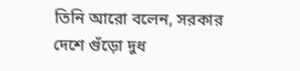তিনি আরো বলেন, সরকার দেশে গুঁড়ো দুধ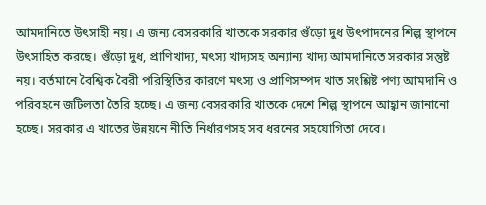আমদানিতে উৎসাহী নয়। এ জন্য বেসরকারি খাতকে সরকার গুঁড়ো দুধ উৎপাদনের শিল্প স্থাপনে উৎসাহিত করছে। গুঁড়ো দুধ, প্রাণিখাদ্য, মৎস্য খাদ্যসহ অন্যান্য খাদ্য আমদানিতে সরকার সন্তুষ্ট নয়। বর্তমানে বৈশ্বিক বৈরী পরিস্থিতির কারণে মৎস্য ও প্রাণিসম্পদ খাত সংশ্লিষ্ট পণ্য আমদানি ও পরিবহনে জটিলতা তৈরি হচ্ছে। এ জন্য বেসরকারি খাতকে দেশে শিল্প স্থাপনে আহ্বান জানানো হচ্ছে। সরকার এ খাতের উন্নয়নে নীতি নির্ধারণসহ সব ধরনের সহযোগিতা দেবে।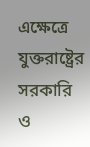এক্ষেত্রে যুক্তরাষ্ট্রের সরকারি ও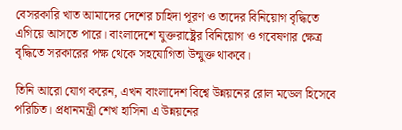বেসরকারি খাত আমাদের দেশের চাহিদা পূরণ ও তাদের বিনিয়োগ বৃদ্ধিতে এগিয়ে আসতে পারে। বাংলাদেশে যুক্তরাষ্ট্রের বিনিয়োগ ও গবেষণার ক্ষেত্র বৃদ্ধিতে সরকারের পক্ষ থেকে সহযোগিতা উন্মুক্ত থাকবে।

তিনি আরো যোগ করেন, এখন বাংলাদেশ বিশ্বে উন্নয়নের রোল মডেল হিসেবে পরিচিত। প্রধানমন্ত্রী শেখ হাসিনা এ উন্নয়নের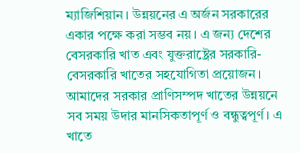ম্যাজিশিয়ান। উন্নয়নের এ অর্জন সরকারের একার পক্ষে করা সম্ভব নয়। এ জন্য দেশের বেসরকারি খাত এবং যুক্তরাষ্ট্রের সরকারি-বেসরকারি খাতের সহযোগিতা প্রয়োজন। আমাদের সরকার প্রাণিসম্পদ খাতের উন্নয়নে সব সময় উদার মানসিকতাপূর্ণ ও বন্ধুত্বপূর্ণ। এ খাতে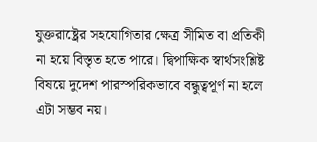যুক্তরাষ্ট্রের সহযোগিতার ক্ষেত্র সীমিত বা প্রতিকী না হয়ে বিস্তৃত হতে পারে। দ্বিপাক্ষিক স্বার্থসংশ্লিষ্ট বিষয়ে দুদেশ পারস্পরিকভাবে বন্ধুত্বপূর্ণ না হলে এটা সম্ভব নয়।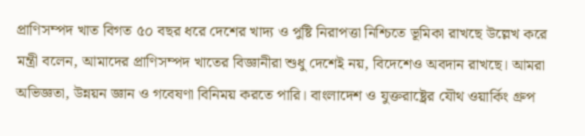প্রাণিসম্পদ খাত বিগত ৫০ বছর ধরে দেশের খাদ্য ও পুষ্টি নিরাপত্তা নিশ্চিতে ভূমিকা রাখছে উল্লেখ করে মন্ত্রী বলেন, আমাদের প্রাণিসম্পদ খাতের বিজ্ঞানীরা শুধু দেশেই নয়, বিদেশেও অবদান রাখছে। আমরা অভিজ্ঞতা, উন্নয়ন জ্ঞান ও গবেষণা বিনিময় করতে পারি। বাংলাদেশ ও যুক্তরাষ্ট্রের যৌথ ওয়ার্কিং গ্রুপ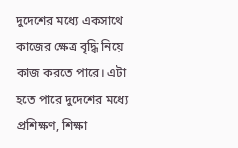দুদেশের মধ্যে একসাথে কাজের ক্ষেত্র বৃদ্ধি নিয়ে কাজ করতে পারে। এটা হতে পারে দুদেশের মধ্যে প্রশিক্ষণ, শিক্ষা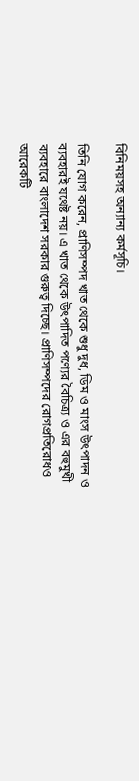বিনিময়সহ অন্যান্য কর্মসূচি।

তিনি যোগ করেন, প্রাণিসম্পদ খাত থেকে শুধু দুধ, ডিম ও মাংস উৎপাদন ও ব্যবহারই যথেষ্ট নয়। এ খাত থেকে উৎপাদিত পণ্যের বৈচিত্র্য ও এর বহুমুখী ব্যবহারে বাংলাদেশ সরকার গুরুত্ব দিচ্ছে। প্রাণিসম্পদের রোগপ্রতিরোধও আরেকটি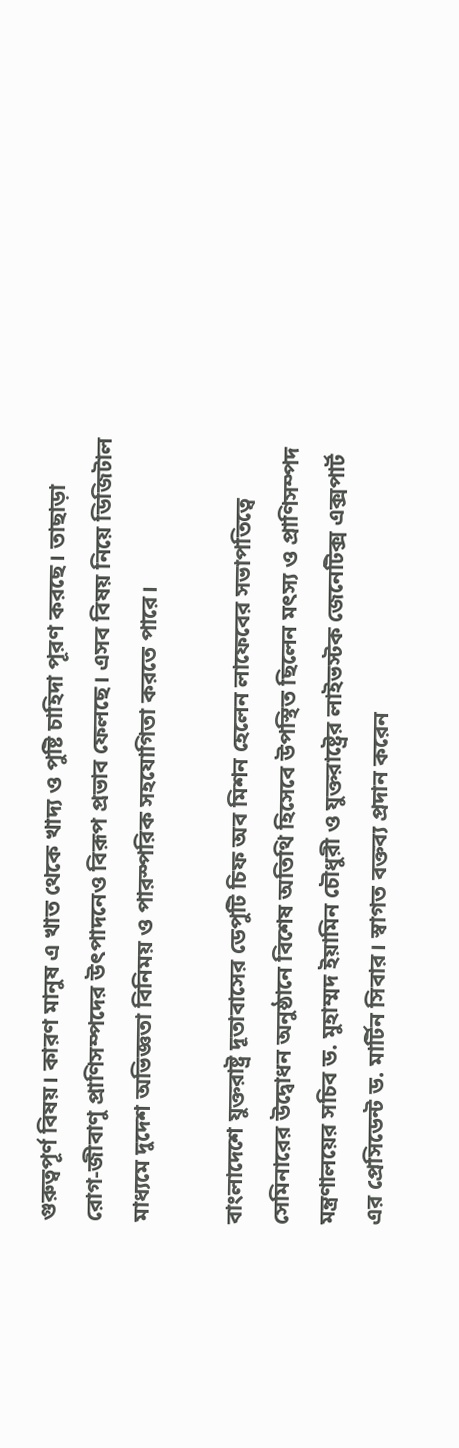গুরুত্বপূর্ণ বিষয়। কারণ মানুষ এ খাত থেকে খাদ্য ও পুষ্টি চাহিদা পূরণ করছে। তাছাড়া রোগ-জীবাণু প্রাণিসম্পদের উৎপাদনেও বিরূপ প্রভাব ফেলছে। এসব বিষয় নিয়ে ডিজিটাল মাধ্যমে দুদেশ অভিজ্ঞতা বিনিময় ও পারস্পরিক সহযোগিতা করতে পারে।

বাংলাদেশে যুক্তরাষ্ট্র দূতাবাসের ডেপুটি চিফ অব মিশন হেলেন লাফেবের সভাপতিত্বে সেমিনারের উদ্বোধন অনুষ্ঠানে বিশেষ অতিথি হিসেবে উপস্থিত ছিলেন মৎস্য ও প্রাণিসম্পদ মন্ত্রণালয়ের সচিব ড. মুহাম্মদ ইয়ামিন চৌধুরী ও যুক্তরাষ্ট্রের লাইভস্টক জেনেটিক্স এক্সপার্ট এর প্রেসিডেন্ট ড. মার্টিন সিবার। স্বাগত বক্তব্য প্রদান করেন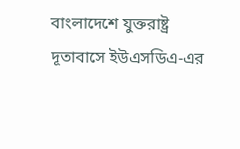বাংলাদেশে যুক্তরাষ্ট্র দূতাবাসে ইউএসডিএ-এর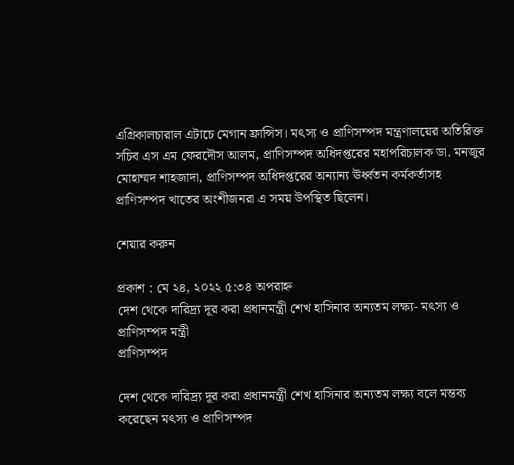এগ্রিকালচারাল এটাচে মেগান ফ্রান্সিস। মৎস্য ও প্রাণিসম্পদ মন্ত্রণালয়ের অতিরিক্ত সচিব এস এম ফেরদৌস আলম, প্রাণিসম্পদ অধিদপ্তরের মহাপরিচালক ডা. মনজুর মোহাম্মদ শাহজাদা, প্রাণিসম্পদ অধিদপ্তরের অন্যান্য ঊর্ধ্বতন কর্মকর্তাসহ প্রাণিসম্পদ খাতের অংশীজনরা এ সময় উপস্থিত ছিলেন।

শেয়ার করুন

প্রকাশ : মে ২৪, ২০২২ ৫:৩৪ অপরাহ্ন
দেশ থেকে দারিদ্র্য দূর করা প্রধানমন্ত্রী শেখ হাসিনার অন্যতম লক্ষ্য- মৎস্য ও প্রাণিসম্পদ মন্ত্রী
প্রাণিসম্পদ

দেশ থেকে দারিদ্র্য দূর করা প্রধানমন্ত্রী শেখ হাসিনার অন্যতম লক্ষ্য বলে মন্তব্য করেছেন মৎস্য ও প্রাণিসম্পদ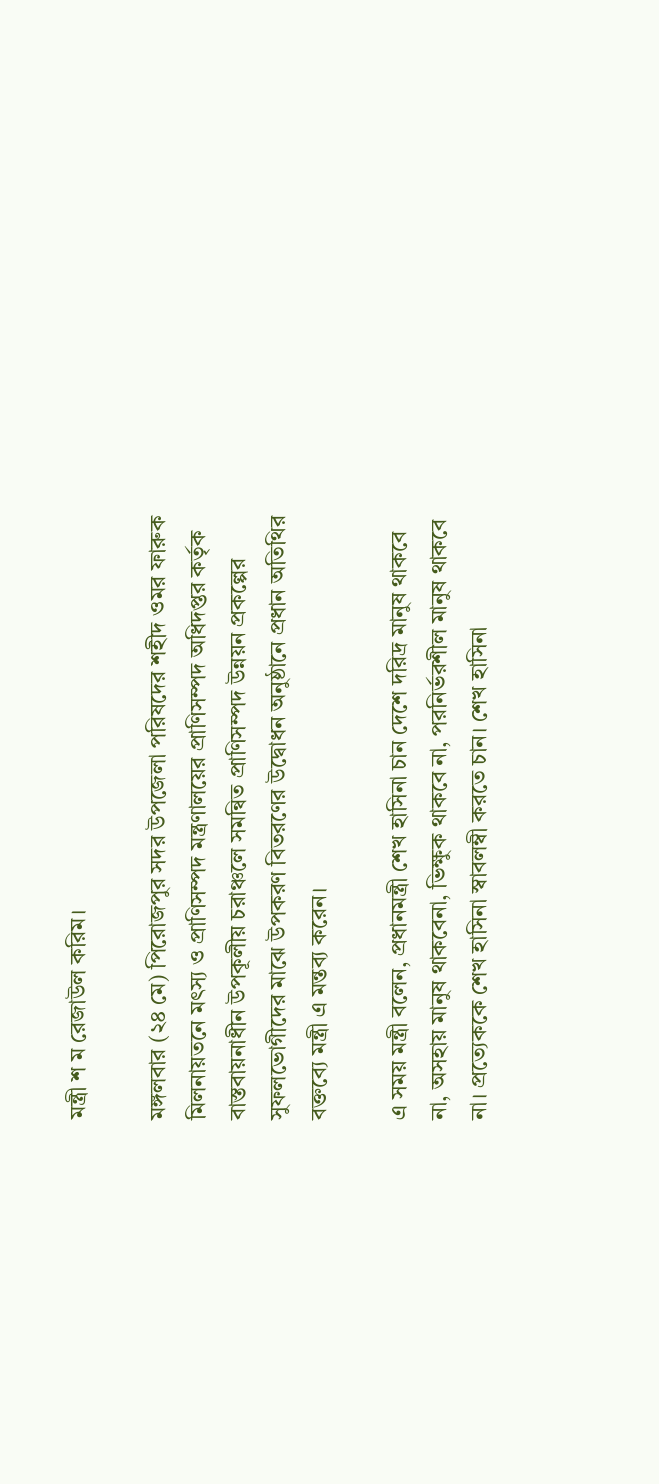মন্ত্রী শ ম রেজাউল করিম।

মঙ্গলবার (২৪ মে) পিরোজপুর সদর উপজেলা পরিষদের শহীদ ওমর ফারুক মিলনায়তনে মৎস্য ও প্রাণিসম্পদ মন্ত্রণালয়ের প্রাণিসম্পদ অধিদপ্তর কর্তৃক বাস্তবায়নাধীন উপকূলীয় চরাঞ্চলে সমন্বিত প্রাণিসম্পদ উন্নয়ন প্রকল্পের সুফলভোগীদের মাঝে উপকরণ বিতরণের উদ্বোধন অনুষ্ঠানে প্রধান অতিথির বক্তব্যে মন্ত্রী এ মন্তব্য করেন।

এ সময় মন্ত্রী বলেন, প্রধানমন্ত্রী শেখ হাসিনা চান দেশে দরিদ্র মানুষ থাকবে না, অসহায় মানুষ থাকবেনা, ভিক্ষুক থাকবে না, পরনির্ভরশীল মানুষ থাকবে না। প্রত্যেককে শেখ হাসিনা স্বাবলম্বী করতে চান। শেখ হাসিনা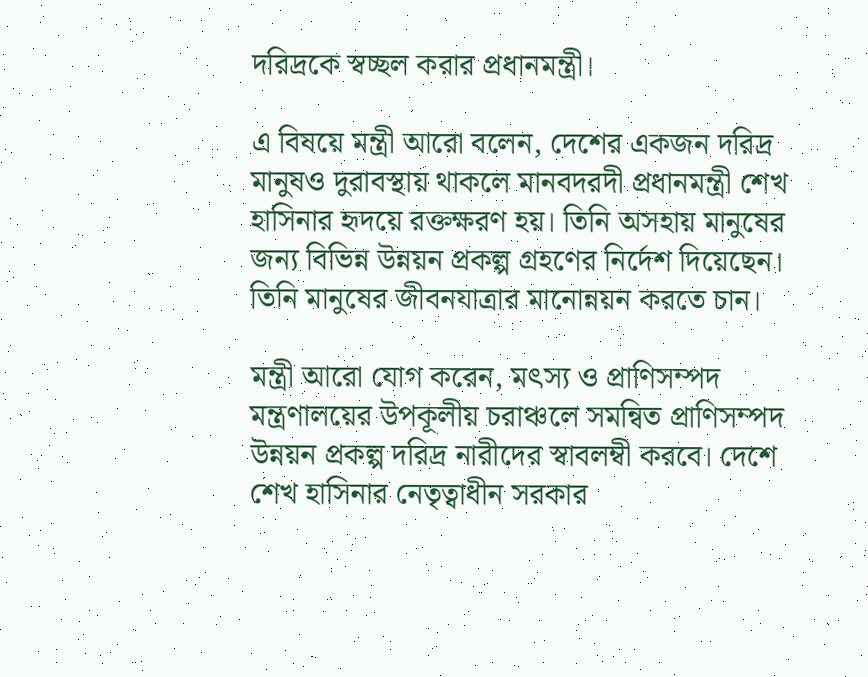দরিদ্রকে স্বচ্ছল করার প্রধানমন্ত্রী।

এ বিষয়ে মন্ত্রী আরো বলেন, দেশের একজন দরিদ্র মানুষও দুরাবস্থায় থাকলে মানবদরদী প্রধানমন্ত্রী শেখ হাসিনার হৃদয়ে রক্তক্ষরণ হয়। তিনি অসহায় মানুষের জন্য বিভিন্ন উন্নয়ন প্রকল্প গ্রহণের নির্দেশ দিয়েছেন। তিনি মানুষের জীবনযাত্রার মানোন্নয়ন করতে চান।

মন্ত্রী আরো যোগ করেন, মৎস্য ও প্রাণিসম্পদ মন্ত্রণালয়ের উপকূলীয় চরাঞ্চলে সমন্বিত প্রাণিসম্পদ উন্নয়ন প্রকল্প দরিদ্র নারীদের স্বাবলম্বী করবে। দেশে শেখ হাসিনার নেতৃত্বাধীন সরকার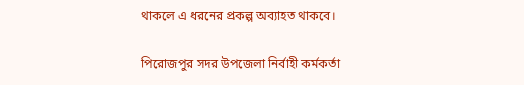থাকলে এ ধরনের প্রকল্প অব্যাহত থাকবে।

পিরোজপুর সদর উপজেলা নির্বাহী কর্মকর্তা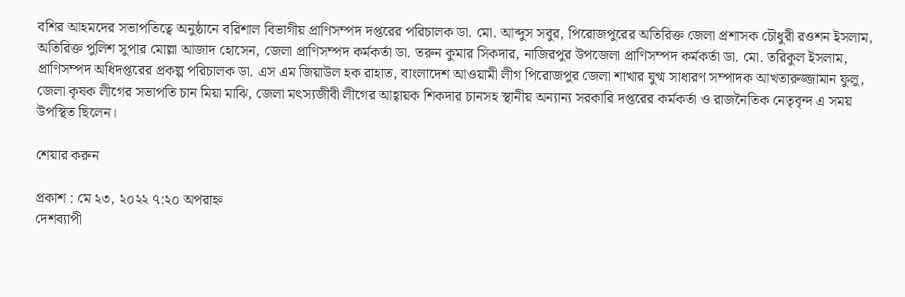বশির আহমদের সভাপতিত্বে অনুষ্ঠানে বরিশাল বিভাগীয় প্রাণিসম্পদ দপ্তরের পরিচালক ডা. মো. আব্দুস সবুর, পিরোজপুরের অতিরিক্ত জেলা প্রশাসক চৌধুরী রওশন ইসলাম, অতিরিক্ত পুলিশ সুপার মোল্লা আজাদ হোসেন, জেলা প্রাণিসম্পদ কর্মকর্তা ডা. তরুন কুমার সিকদার, নাজিরপুর উপজেলা প্রাণিসম্পদ কর্মকর্তা ডা. মো. তরিকুল ইসলাম, প্রাণিসম্পদ অধিদপ্তরের প্রকল্প পরিচালক ডা. এস এম জিয়াউল হক রাহাত, বাংলাদেশ আওয়ামী লীগ পিরোজপুর জেলা শাখার যুগ্ম সাধারণ সম্পাদক আখতারুজ্জামান ফুলু, জেলা কৃষক লীগের সভাপতি চান মিয়া মাঝি, জেলা মৎস্যজীবী লীগের আহ্বায়ক শিকদার চানসহ স্থানীয় অন্যান্য সরকারি দপ্তরের কর্মকর্তা ও রাজনৈতিক নেতৃবৃন্দ এ সময় উপস্থিত ছিলেন।

শেয়ার করুন

প্রকাশ : মে ২৩, ২০২২ ৭:২০ অপরাহ্ন
দেশব্যাপী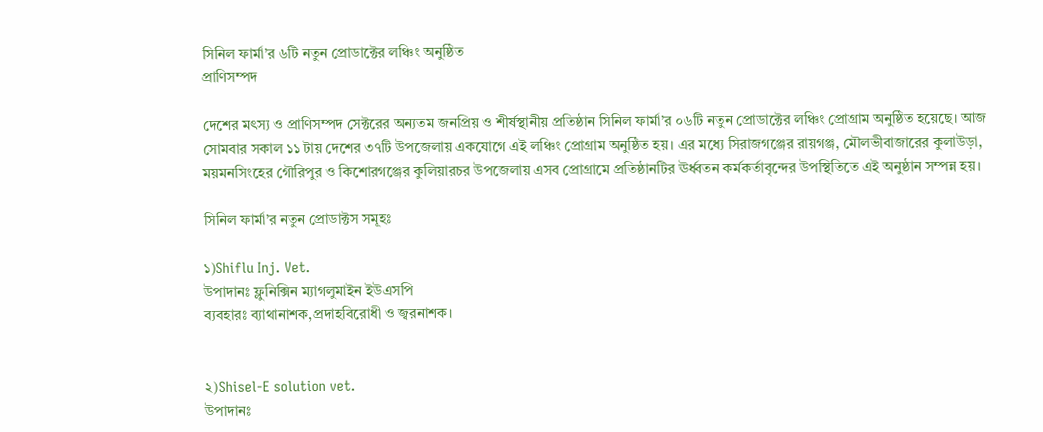সিনিল ফার্মা’র ৬টি নতুন প্রোডাক্টের লঞ্চিং অনুষ্ঠিত
প্রাণিসম্পদ

দেশের মৎস্য ও প্রাণিসম্পদ সেক্টরের অন্যতম জনপ্রিয় ও শীর্ষস্থানীয় প্রতিষ্ঠান সিনিল ফার্মা’র ০৬টি নতুন প্রোডাক্টের লঞ্চিং প্রোগ্রাম অনুষ্ঠিত হয়েছে। আজ সোমবার সকাল ১১ টায় দেশের ৩৭টি উপজেলায় একযোগে এই লঞ্চিং প্রোগ্রাম অনুষ্ঠিত হয়। এর মধ্যে সিরাজগঞ্জের রায়গঞ্জ, মৌলভীবাজারের কুলাউড়া, ময়মনসিংহের গৌরিপুর ও কিশোরগঞ্জের কুলিয়ারচর উপজেলায় এসব প্রোগ্রামে প্রতিষ্ঠানটির ঊর্ধ্বতন কর্মকর্তাবৃন্দের উপস্থিতিতে এই অনুষ্ঠান সম্পন্ন হয়।

সিনিল ফার্মা’র নতুন প্রোডাক্টস সমূহঃ

১)Shiflu Inj. Vet.
উপাদানঃ ফ্লুনিক্সিন ম্যাগলুমাইন ইউএসপি
ব্যবহারঃ ব্যাথানাশক,প্রদাহবিরোধী ও জ্বরনাশক।


২)Shisel-E solution vet.
উপাদানঃ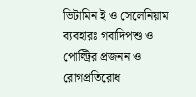ভিটামিন ই ও সেলেনিয়াম
ব্যবহারঃ গবাদিপশু ও পোল্ট্রির প্রজনন ও রোগপ্রতিরোধ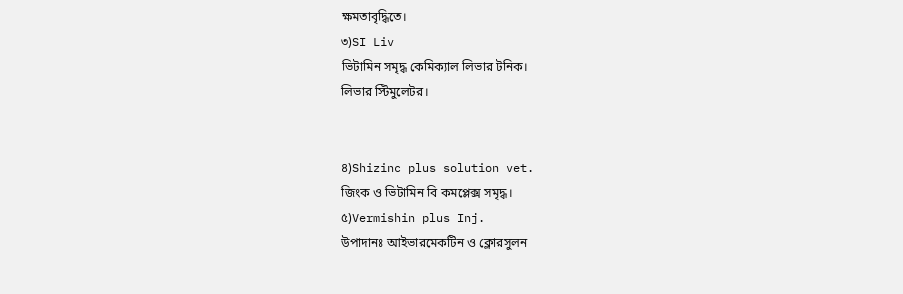ক্ষমতাবৃদ্ধিতে।
৩)SI Liv
ভিটামিন সমৃদ্ধ কেমিক্যাল লিভার টনিক।
লিভার স্টিমুলেটর।


৪)Shizinc plus solution vet.
জিংক ও ভিটামিন বি কমপ্লেক্স সমৃদ্ধ।
৫)Vermishin plus Inj.
উপাদানঃ আইভারমেকটিন ও ক্লোরসুলন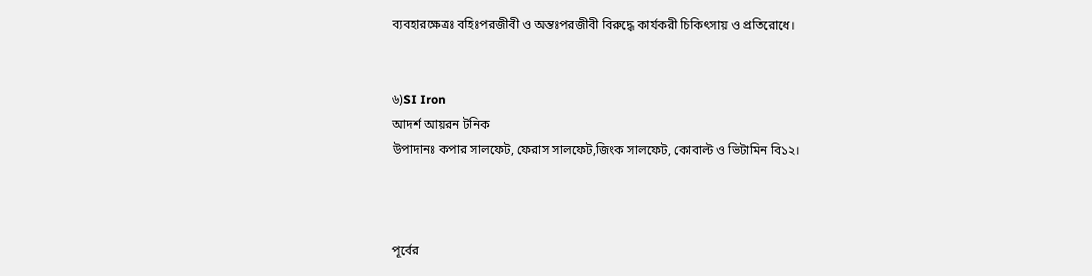ব্যবহারক্ষেত্রঃ বহিঃপরজীবী ও অন্তঃপরজীবী বিরুদ্ধে কার্যকরী চিকিৎসায় ও প্রতিরোধে।


৬)SI Iron
আদর্শ আয়রন টনিক
উপাদানঃ কপার সালফেট, ফেরাস সালফেট,জিংক সালফেট, কোবাল্ট ও ভিটামিন বি১২।



পূর্বের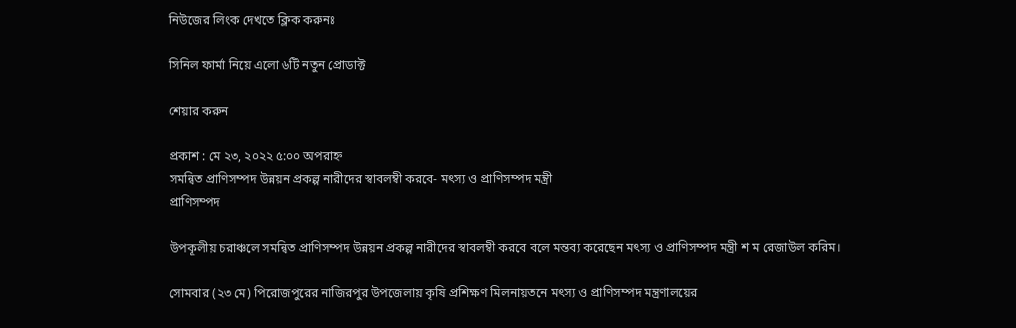নিউজের লিংক দেখতে ক্লিক করুনঃ

সিনিল ফার্মা নিয়ে এলো ৬টি নতুন প্রোডাক্ট

শেয়ার করুন

প্রকাশ : মে ২৩, ২০২২ ৫:০০ অপরাহ্ন
সমন্বিত প্রাণিসম্পদ উন্নয়ন প্রকল্প নারীদের স্বাবলম্বী করবে- মৎস্য ও প্রাণিসম্পদ মন্ত্রী
প্রাণিসম্পদ

উপকূলীয় চরাঞ্চলে সমন্বিত প্রাণিসম্পদ উন্নয়ন প্রকল্প নারীদের স্বাবলম্বী করবে বলে মন্তব্য করেছেন মৎস্য ও প্রাণিসম্পদ মন্ত্রী শ ম রেজাউল করিম।

সোমবার (২৩ মে) পিরোজপুরের নাজিরপুর উপজেলায় কৃষি প্রশিক্ষণ মিলনায়তনে মৎস্য ও প্রাণিসম্পদ মন্ত্রণালয়ের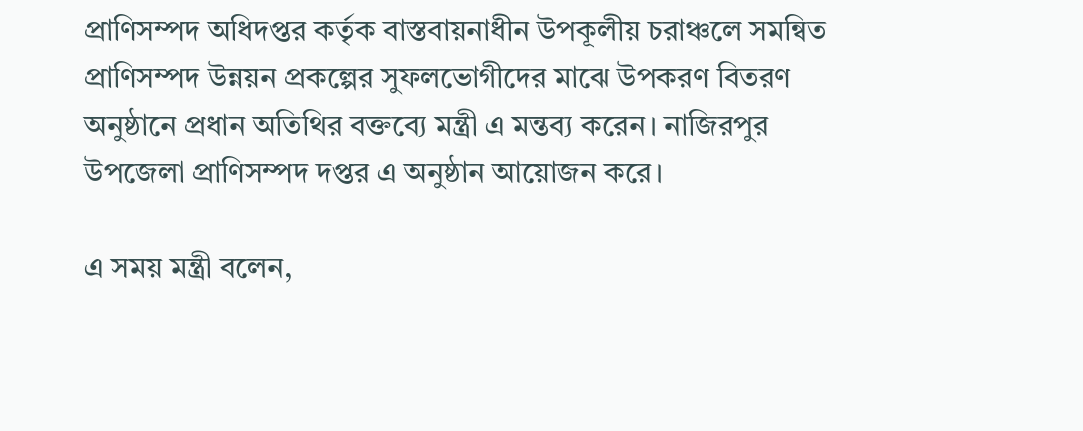প্রাণিসম্পদ অধিদপ্তর কর্তৃক বাস্তবায়নাধীন উপকূলীয় চরাঞ্চলে সমন্বিত প্রাণিসম্পদ উন্নয়ন প্রকল্পের সুফলভোগীদের মাঝে উপকরণ বিতরণ অনুষ্ঠানে প্রধান অতিথির বক্তব্যে মন্ত্রী এ মন্তব্য করেন। নাজিরপুর উপজেলা প্রাণিসম্পদ দপ্তর এ অনুষ্ঠান আয়োজন করে।

এ সময় মন্ত্রী বলেন,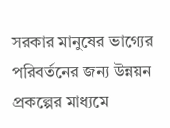সরকার মানুষের ভাগ্যের পরিবর্তনের জন্য উন্নয়ন প্রকল্পের মাধ্যমে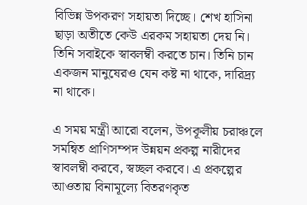বিভিন্ন উপকরণ সহায়তা দিচ্ছে। শেখ হাসিনা ছাড়া অতীতে কেউ এরকম সহায়তা দেয় নি। তিনি সবাইকে স্বাবলম্বী করতে চান। তিনি চান একজন মানুষেরও যেন কষ্ট না থাকে, দারিদ্র্য না থাকে।

এ সময় মন্ত্রী আরো বলেন, উপকূলীয় চরাঞ্চলে সমন্বিত প্রাণিসম্পদ উন্নয়ন প্রকল্প নারীদের স্বাবলম্বী করবে, স্বচ্ছল করবে। এ প্রকল্পের আওতায় বিনামূল্যে বিতরণকৃত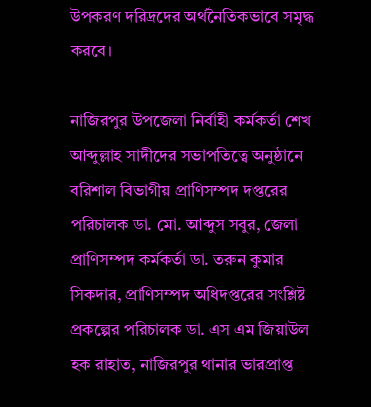উপকরণ দরিদ্রদের অর্থনৈতিকভাবে সমৃদ্ধ করবে।

নাজিরপুর উপজেলা নির্বাহী কর্মকর্তা শেখ আব্দুল্লাহ সাদীদের সভাপতিত্বে অনুষ্ঠানে বরিশাল বিভাগীয় প্রাণিসম্পদ দপ্তরের পরিচালক ডা. মো. আব্দুস সবুর, জেলা প্রাণিসম্পদ কর্মকর্তা ডা. তরুন কুমার সিকদার, প্রাণিসম্পদ অধিদপ্তরের সংশ্লিষ্ট প্রকল্পের পরিচালক ডা. এস এম জিয়াউল হক রাহাত, নাজিরপুর থানার ভারপ্রাপ্ত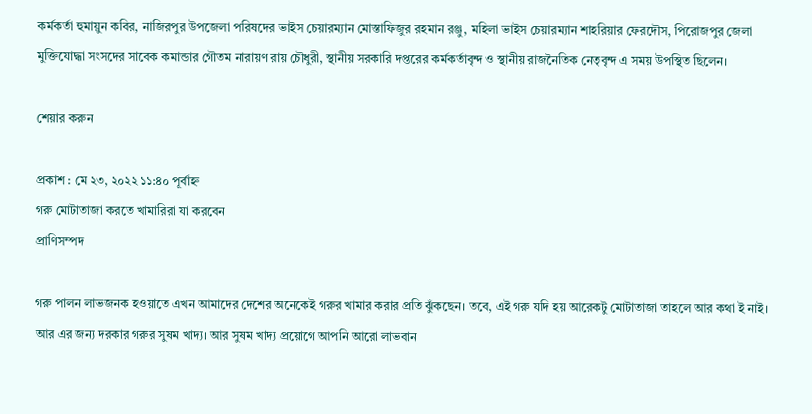কর্মকর্তা হুমায়ুন কবির, নাজিরপুর উপজেলা পরিষদের ভাইস চেয়ারম্যান মোস্তাফিজুর রহমান রঞ্জু, মহিলা ভাইস চেয়ারম্যান শাহরিয়ার ফেরদৌস, পিরোজপুর জেলা মুক্তিযোদ্ধা সংসদের সাবেক কমান্ডার গৌতম নারায়ণ রায় চৌধুরী, স্থানীয় সরকারি দপ্তরের কর্মকর্তাবৃন্দ ও স্থানীয় রাজনৈতিক নেতৃবৃন্দ এ সময় উপস্থিত ছিলেন।

শেয়ার করুন

প্রকাশ : মে ২৩, ২০২২ ১১:৪০ পূর্বাহ্ন
গরু মোটাতাজা করতে খামারিরা যা করবেন
প্রাণিসম্পদ

গরু পালন লাভজনক হওয়াতে এখন আমাদের দেশের অনেকেই গরুর খামার করার প্রতি ঝুঁকছেন। তবে, এই গরু যদি হয় আরেকটু মোটাতাজা তাহলে আর কথা ই নাই। আর এর জন্য দরকার গরুর সুষম খাদ্য। আর সুষম খাদ্য প্রয়োগে আপনি আরো লাভবান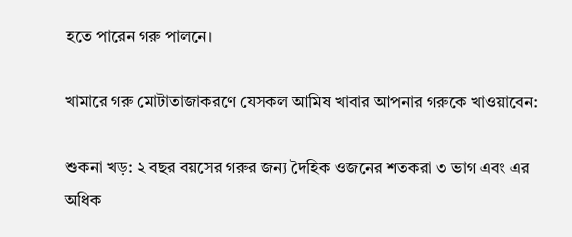হতে পারেন গরু পালনে।

খামারে গরু মোটাতাজাকরণে যেসকল আমিষ খাবার আপনার গরুকে খাওয়াবেন:

শুকনা খড়: ২ বছর বয়সের গরুর জন্য দৈহিক ওজনের শতকরা ৩ ভাগ এবং এর অধিক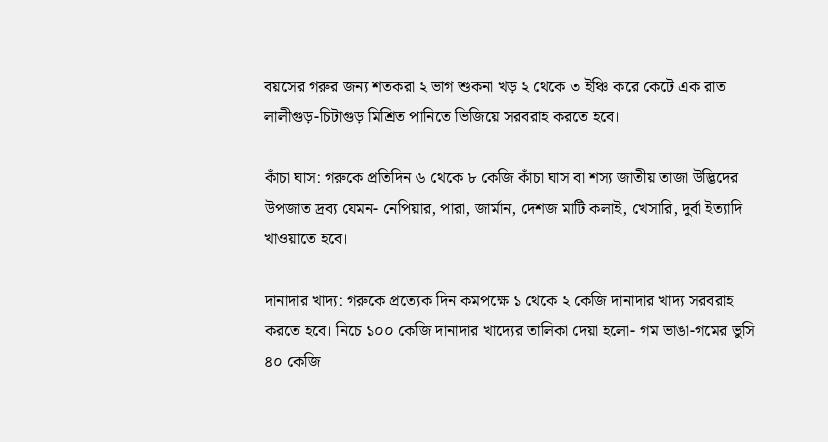বয়সের গরুর জন্য শতকরা ২ ভাগ শুকনা খড় ২ থেকে ৩ ইঞ্চি করে কেটে এক রাত লালীগুড়-চিটাগুড় মিশ্রিত পানিতে ভিজিয়ে সরবরাহ করতে হবে।

কাঁচা ঘাস: গরুকে প্রতিদিন ৬ থেকে ৮ কেজি কাঁচা ঘাস বা শস্য জাতীয় তাজা উদ্ভিদের উপজাত দ্রব্য যেমন- নেপিয়ার, পারা, জার্মান, দেশজ মাটি কলাই, খেসারি, দুর্বা ইত্যাদি খাওয়াতে হবে।

দানাদার খাদ্য: গরুকে প্রত্যেক দিন কমপক্ষে ১ থেকে ২ কেজি দানাদার খাদ্য সরবরাহ করতে হবে। নিচে ১০০ কেজি দানাদার খাদ্যের তালিকা দেয়া হলো- গম ভাঙা-গমের ভুসি ৪০ কেজি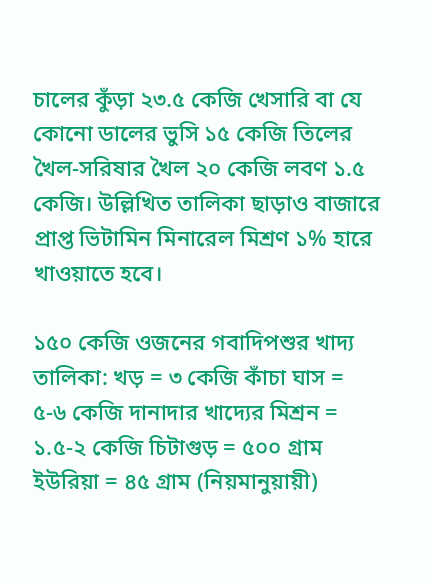চালের কুঁড়া ২৩.৫ কেজি খেসারি বা যে কোনো ডালের ভুসি ১৫ কেজি তিলের খৈল-সরিষার খৈল ২০ কেজি লবণ ১.৫ কেজি। উল্লিখিত তালিকা ছাড়াও বাজারে প্রাপ্ত ভিটামিন মিনারেল মিশ্রণ ১% হারে খাওয়াতে হবে।

১৫০ কেজি ওজনের গবাদিপশুর খাদ্য তালিকা: খড় = ৩ কেজি কাঁচা ঘাস = ৫-৬ কেজি দানাদার খাদ্যের মিশ্রন = ১.৫-২ কেজি চিটাগুড় = ৫০০ গ্রাম ইউরিয়া = ৪৫ গ্রাম (নিয়মানুয়ায়ী)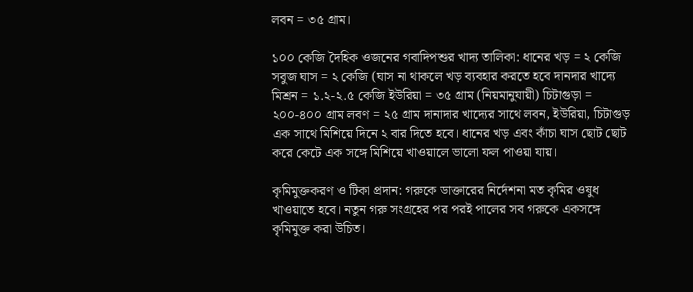লবন = ৩৫ গ্রাম।

১০০ কেজি দৈহিক ওজনের গবাদিপশুর খাদ্য তালিকা: ধানের খড় = ২ কেজি সবুজ ঘাস = ২ কেজি (ঘাস না থাকলে খড় ব্যবহার করতে হবে দানদার খাদ্যে মিশ্রন = ১.২-২.৫ কেজি ইউরিয়া = ৩৫ গ্রাম (নিয়মানুযায়ী) চিটাগুড়া = ২০০-৪০০ গ্রাম লবণ = ২৫ গ্রাম দানাদার খাদ্যের সাথে লবন, ইউরিয়া, চিটাগুড় এক সাথে মিশিয়ে দিনে ২ বার দিতে হবে। ধানের খড় এবং কাঁচা ঘাস ছোট ছোট করে কেটে এক সঙ্গে মিশিয়ে খাওয়ালে ভালো ফল পাওয়া যায়।

কৃমিমুক্তকরণ ও টিকা প্রদান: গরুকে ডাক্তারের নির্দেশনা মত কৃমির ওষুধ খাওয়াতে হবে। নতুন গরু সংগ্রহের পর পরই পালের সব গরুকে একসঙ্গে কৃমিমুক্ত করা উচিত।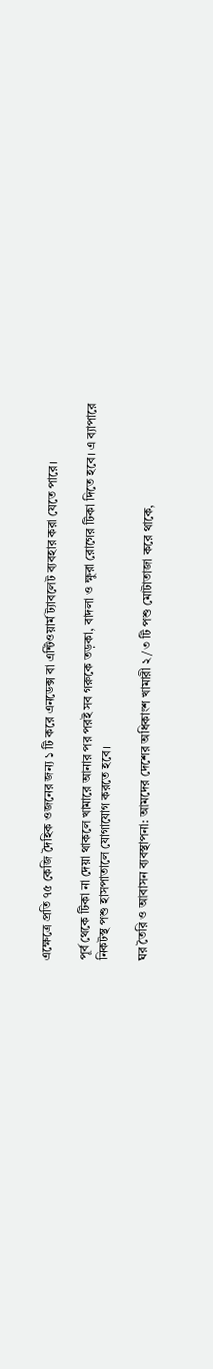এক্ষেত্রে প্রতি ৭৫ কেজি দৈহিক ওজনের জন্য ১ টি করে এনডেক্স বা এন্টিওয়ার্ম ট্যাবলেট ব্যবহার করা যেতে পারে।

পূর্ব থেকে টিকা না দেয়া থাকলে খামারে আনার পর পরই সব গরুকে তড়কা, বাদলা ও ক্ষুরা রোগের টিকা দিতে হবে। এ ব্যাপারে নিকটস্থ পশু হাসপাতালে যোগাযোগ করতে হবে।

ঘর তৈরি ও আবাসন ব্যবস্থাপনা: আমদের দেশের অধিকাংশ খামারী ২/৩ টি পশু মোটাতাজা করে থাকে,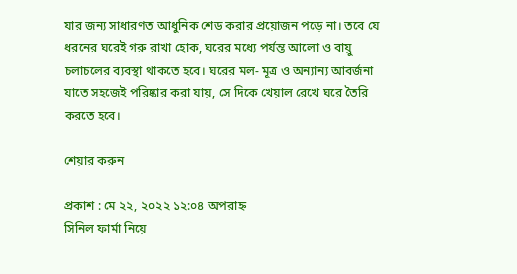যার জন্য সাধারণত আধুনিক শেড করার প্রয়োজন পড়ে না। তবে যে ধরনের ঘরেই গরু রাখা হোক, ঘরের মধ্যে পর্যন্ত আলো ও বায়ু চলাচলের ব্যবস্থা থাকতে হবে। ঘরের মল- মূত্র ও অন্যান্য আবর্জনা যাতে সহজেই পরিষ্কার করা যায়, সে দিকে খেয়াল রেখে ঘরে তৈরি করতে হবে।

শেয়ার করুন

প্রকাশ : মে ২২, ২০২২ ১২:০৪ অপরাহ্ন
সিনিল ফার্মা নিয়ে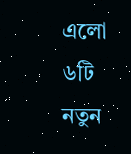এলো ৬টি নতুন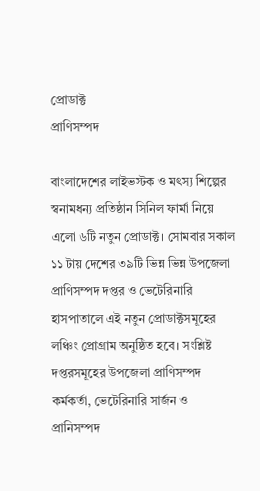প্রোডাক্ট
প্রাণিসম্পদ

বাংলাদেশের লাইভস্টক ও মৎস্য শিল্পের স্বনামধন্য প্রতিষ্ঠান সিনিল ফার্মা নিয়ে এলো ৬টি নতুন প্রোডাক্ট। সোমবার সকাল ১১ টায় দেশের ৩৯টি ভিন্ন ভিন্ন উপজেলা প্রাণিসম্পদ দপ্তর ও ভেটেরিনারি হাসপাতালে এই নতুন প্রোডাক্টসমূহের লঞ্চিং প্রোগ্রাম অনুষ্ঠিত হবে। সংশ্লিষ্ট দপ্তরসমূহের উপজেলা প্রাণিসম্পদ কর্মকর্তা, ভেটেরিনারি সার্জন ও প্রানিসম্পদ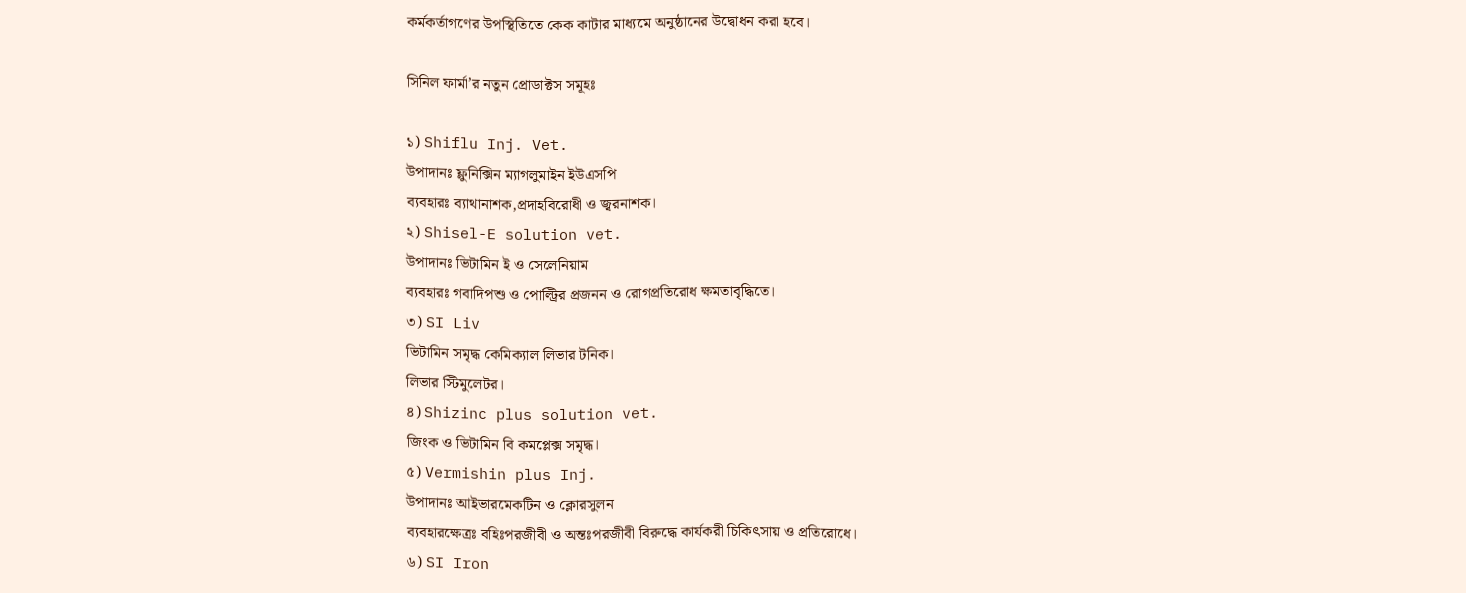কর্মকর্তাগণের উপস্থিতিতে কেক কাটার মাধ্যমে অনুষ্ঠানের উদ্বোধন করা হবে।

সিনিল ফার্মা’র নতুন প্রোডাক্টস সমূহঃ

১) Shiflu Inj. Vet.
উপাদানঃ ফ্লুনিক্সিন ম্যাগলুমাইন ইউএসপি
ব্যবহারঃ ব্যাথানাশক,প্রদাহবিরোধী ও জ্বরনাশক।
২) Shisel-E solution vet.
উপাদানঃ ভিটামিন ই ও সেলেনিয়াম
ব্যবহারঃ গবাদিপশু ও পোল্ট্রির প্রজনন ও রোগপ্রতিরোধ ক্ষমতাবৃদ্ধিতে।
৩) SI Liv
ভিটামিন সমৃদ্ধ কেমিক্যাল লিভার টনিক।
লিভার স্টিমুলেটর।
৪) Shizinc plus solution vet.
জিংক ও ভিটামিন বি কমপ্লেক্স সমৃদ্ধ।
৫) Vermishin plus Inj.
উপাদানঃ আইভারমেকটিন ও ক্লোরসুলন
ব্যবহারক্ষেত্রঃ বহিঃপরজীবী ও অন্তঃপরজীবী বিরুদ্ধে কার্যকরী চিকিৎসায় ও প্রতিরোধে।
৬) SI Iron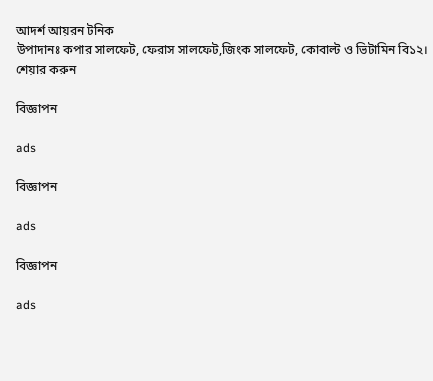আদর্শ আয়রন টনিক
উপাদানঃ কপার সালফেট, ফেরাস সালফেট,জিংক সালফেট, কোবাল্ট ও ভিটামিন বি১২।
শেয়ার করুন

বিজ্ঞাপন

ads

বিজ্ঞাপন

ads

বিজ্ঞাপন

ads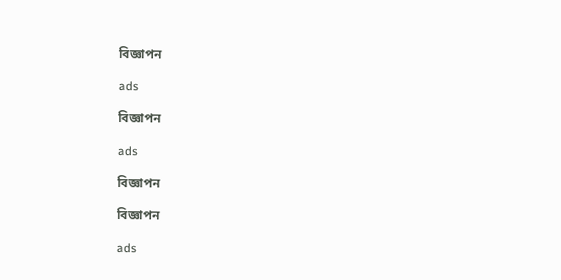বিজ্ঞাপন

ads

বিজ্ঞাপন

ads

বিজ্ঞাপন

বিজ্ঞাপন

ads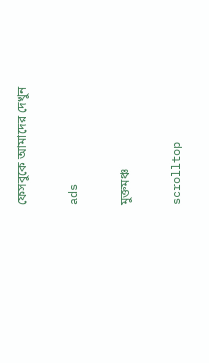ফেসবুকে আমাদের দেখুন

ads

মুক্তমঞ্চ

scrolltop